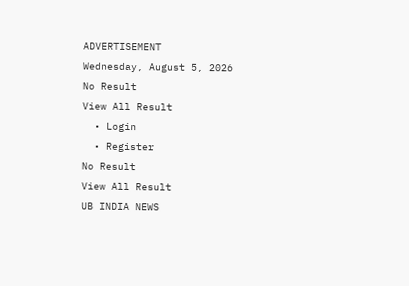ADVERTISEMENT
Wednesday, August 5, 2026
No Result
View All Result
  • Login
  • Register
No Result
View All Result
UB INDIA NEWS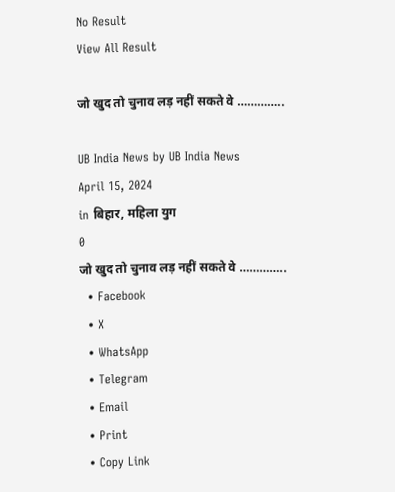No Result
View All Result

जो खुद तो चुनाव लड़ नहीं सकते वे …………..

UB India News by UB India News
April 15, 2024
in बिहार, महिला युग
0
जो खुद तो चुनाव लड़ नहीं सकते वे …………..
  • Facebook
  • X
  • WhatsApp
  • Telegram
  • Email
  • Print
  • Copy Link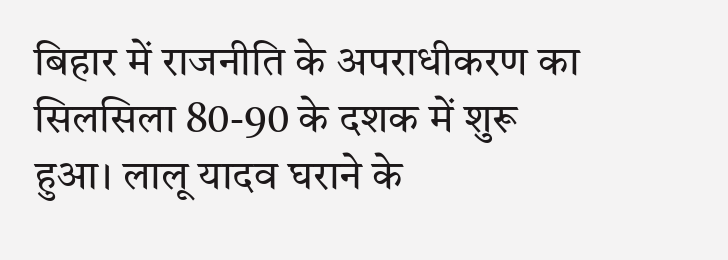बिहार में राजनीति के अपराधीकरण का सिलसिला 80-90 के दशक में शुरू हुआ। लालू यादव घराने के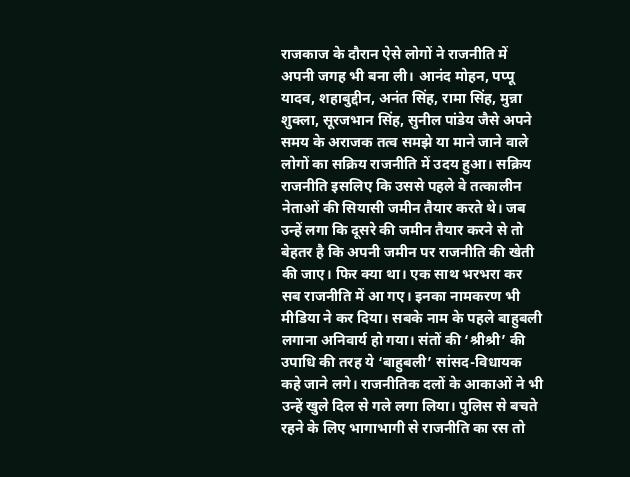राजकाज के दौरान ऐसे लोगों ने राजनीति में अपनी जगह भी बना ली। आनंद मोहन, पप्पू यादव, शहाबुद्दीन, अनंत सिंह, रामा सिंह, मुन्ना शुक्ला, सूरजभान सिंह, सुनील पांडेय जैसे अपने समय के अराजक तत्व समझे या माने जाने वाले लोगों का सक्रिय राजनीति में उदय हुआ। सक्रिय राजनीति इसलिए कि उससे पहले वे तत्कालीन नेताओं की सियासी जमीन तैयार करते थे। जब उन्हें लगा कि दूसरे की जमीन तैयार करने से तो बेहतर है कि अपनी जमीन पर राजनीति की खेती की जाए। फिर क्या था। एक साथ भरभरा कर सब राजनीति में आ गए। इनका नामकरण भी मीडिया ने कर दिया। सबके नाम के पहले बाहुबली लगाना अनिवार्य हो गया। संतों की ‘श्रीश्री’ की उपाधि की तरह ये ‘बाहुबली’ सांसद-विधायक कहे जाने लगे। राजनीतिक दलों के आकाओं ने भी उन्हें खुले दिल से गले लगा लिया। पुलिस से बचते रहने के लिए भागाभागी से राजनीति का रस तो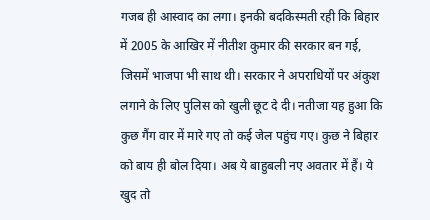गजब ही आस्वाद का लगा। इनकी बदकिस्मती रही कि बिहार में 2005 के आखिर में नीतीश कुमार की सरकार बन गई, जिसमें भाजपा भी साथ थी। सरकार ने अपराधियों पर अंकुश लगाने के लिए पुलिस को खुली छूट दे दी। नतीजा यह हुआ कि कुछ गैंग वार में मारे गए तो कई जेल पहुंच गए। कुछ ने बिहार को बाय ही बोल दिया। अब ये बाहुबली नए अवतार में हैं। ये खुद तो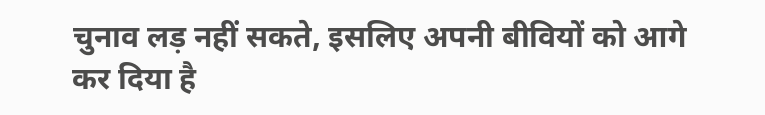चुनाव लड़ नहीं सकते, इसलिए अपनी बीवियों को आगे कर दिया है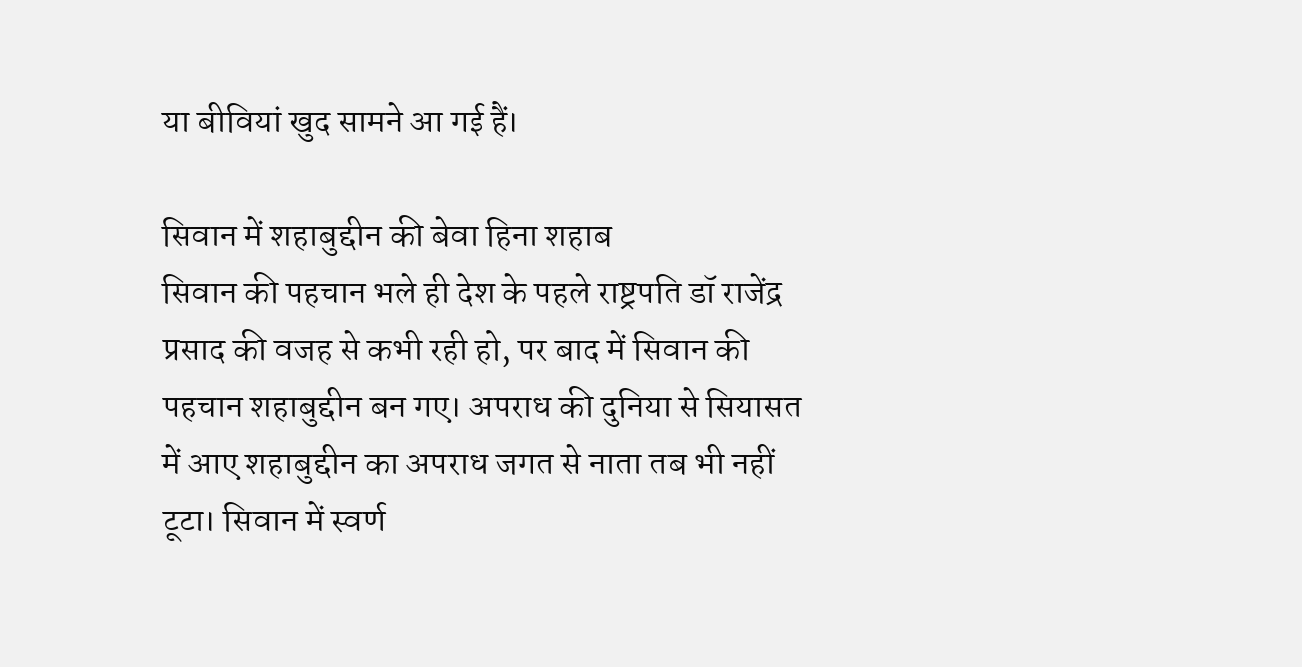या बीवियां खुद सामने आ गई हैं।

सिवान में शहाबुद्दीन की बेवा हिना शहाब
सिवान की पहचान भले ही देश के पहले राष्ट्रपति डॉ राजेंद्र प्रसाद की वजह से कभी रही हो, पर बाद में सिवान की पहचान शहाबुद्दीन बन गए। अपराध की दुनिया से सियासत में आए शहाबुद्दीन का अपराध जगत से नाता तब भी नहीं टूटा। सिवान में स्वर्ण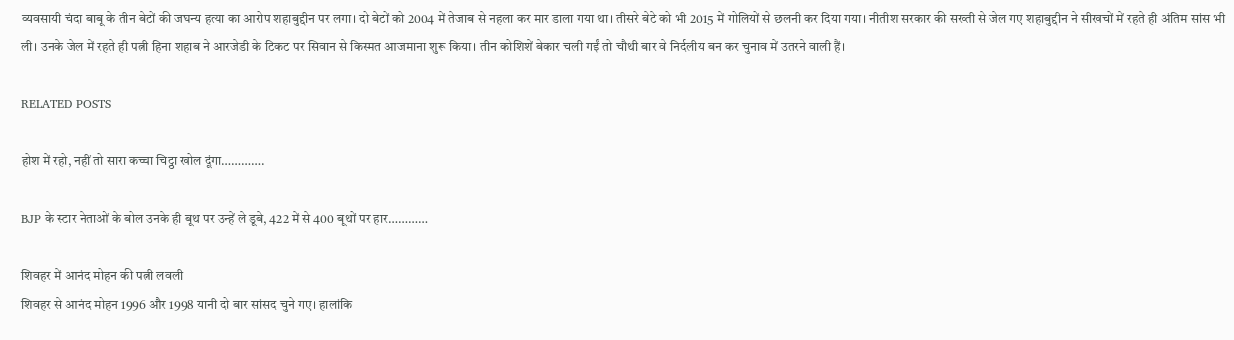व्यवसायी चंदा बाबू के तीन बेटों की जघन्य हत्या का आरोप शहाबुद्दीन पर लगा। दो बेटों को 2004 में तेजाब से नहला कर मार डाला गया था। तीसरे बेटे को भी 2015 में गोलियों से छलनी कर दिया गया। नीतीश सरकार की सख्ती से जेल गए शहाबुद्दीन ने सीखचों में रहते ही अंतिम सांस भी ली। उनके जेल में रहते ही पत्नी हिना शहाब ने आरजेडी के टिकट पर सिवान से किस्मत आजमाना शुरू किया। तीन कोशिशें बेकार चली गईं तो चौथी बार वे निर्दलीय बन कर चुनाव में उतरने वाली हैं।

RELATED POSTS

होश में रहो, नहीं तो सारा कच्चा चिट्ठा खोल दूंगा………….

BJP के स्टार नेताओं के बोल उनके ही बूथ पर उन्हें ले डूबे, 422 में से 400 बूथों पर हार…………

शिवहर में आनंद मोहन की पत्नी लवली
शिवहर से आनंद मोहन 1996 और 1998 यानी दो बार सांसद चुने गए। हालांकि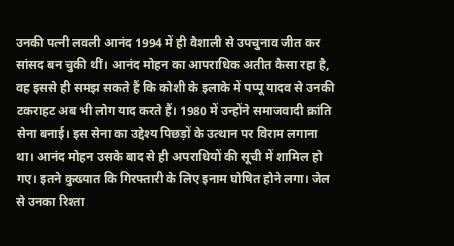उनकी पत्नी लवली आनंद 1994 में ही वैशाली से उपचुनाव जीत कर सांसद बन चुकी थीं। आनंद मोहन का आपराधिक अतीत कैसा रहा है, वह इससे ही समझ सकते हैं कि कोशी के इलाके में पप्पू यादव से उनकी टकराहट अब भी लोग याद करते हैं। 1980 में उन्होंने समाजवादी क्रांति सेना बनाई। इस सेना का उद्देश्य पिछड़ों के उत्थान पर विराम लगाना था। आनंद मोहन उसके बाद से ही अपराधियों की सूची में शामिल हो गए। इतने कुख्यात कि गिरफ्तारी के लिए इनाम घोषित होने लगा। जेल से उनका रिश्ता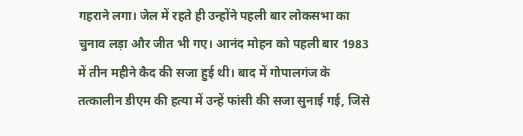गहराने लगा। जेल में रहते ही उन्होंने पहली बार लोकसभा का चुनाव लड़ा और जीत भी गए। आनंद मोहन को पहली बार 1983 में तीन महीने कैद की सजा हुई थी। बाद में गोपालगंज के तत्कालीन डीएम की हत्या में उन्हें फांसी की सजा सुनाई गई, जिसे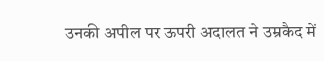उनकी अपील पर ऊपरी अदालत ने उम्रकैद में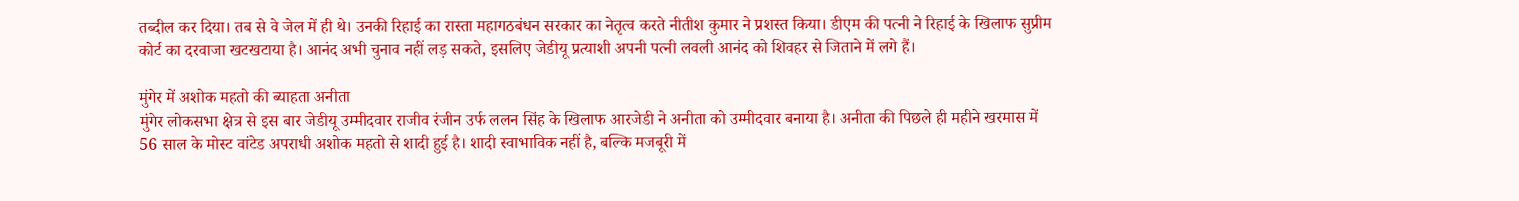तब्दील कर दिया। तब से वे जेल में ही थे। उनकी रिहाई का रास्ता महागठबंधन सरकार का नेतृत्व करते नीतीश कुमार ने प्रशस्त किया। डीएम की पत्नी ने रिहाई के खिलाफ सुप्रीम कोर्ट का दरवाजा खटखटाया है। आनंद अभी चुनाव नहीं लड़ सकते, इसलिए जेडीयू प्रत्याशी अपनी पत्नी लवली आनंद को शिवहर से जिताने में लगे हैं।

मुंगेर में अशोक महतो की ब्याहता अनीता
मुंगेर लोकसभा क्षेत्र से इस बार जेडीयू उम्मीदवार राजीव रंजीन उर्फ ललन सिंह के खिलाफ आरजेडी ने अनीता को उम्मीदवार बनाया है। अनीता की पिछले ही महीने खरमास में 56 साल के मोस्ट वांटेड अपराधी अशोक महतो से शादी हुई है। शादी स्वाभाविक नहीं है, बल्कि मजबूरी में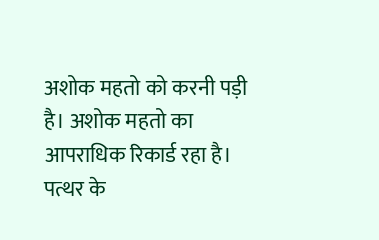अशोक महतो को करनी पड़ी है। अशोक महतो का आपराधिक रिकार्ड रहा है। पत्थर के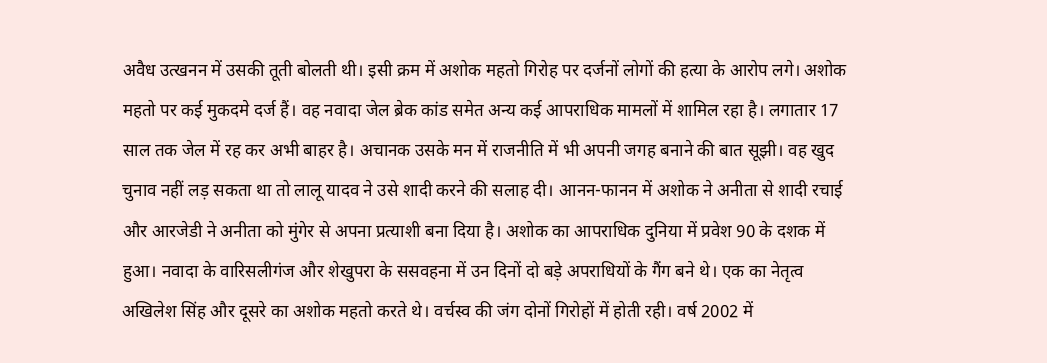अवैध उत्खनन में उसकी तूती बोलती थी। इसी क्रम में अशोक महतो गिरोह पर दर्जनों लोगों की हत्या के आरोप लगे। अशोक महतो पर कई मुकदमे दर्ज हैं। वह नवादा जेल ब्रेक कांड समेत अन्य कई आपराधिक मामलों में शामिल रहा है। लगातार 17 साल तक जेल में रह कर अभी बाहर है। अचानक उसके मन में राजनीति में भी अपनी जगह बनाने की बात सूझी। वह खुद चुनाव नहीं लड़ सकता था तो लालू यादव ने उसे शादी करने की सलाह दी। आनन-फानन में अशोक ने अनीता से शादी रचाई और आरजेडी ने अनीता को मुंगेर से अपना प्रत्याशी बना दिया है। अशोक का आपराधिक दुनिया में प्रवेश 90 के दशक में हुआ। नवादा के वारिसलीगंज और शेखुपरा के ससवहना में उन दिनों दो बड़े अपराधियों के गैंग बने थे। एक का नेतृत्व अखिलेश सिंह और दूसरे का अशोक महतो करते थे। वर्चस्व की जंग दोनों गिरोहों में होती रही। वर्ष 2002 में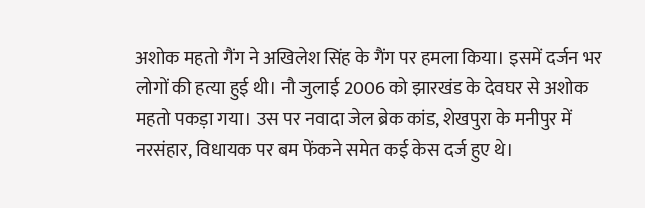अशोक महतो गैंग ने अखिलेश सिंह के गैंग पर हमला किया। इसमें दर्जन भर लोगों की हत्या हुई थी। नौ जुलाई 2006 को झारखंड के देवघर से अशोक महतो पकड़ा गया। उस पर नवादा जेल ब्रेक कांड, शेखपुरा के मनीपुर में नरसंहार, विधायक पर बम फेंकने समेत कई केस दर्ज हुए थे।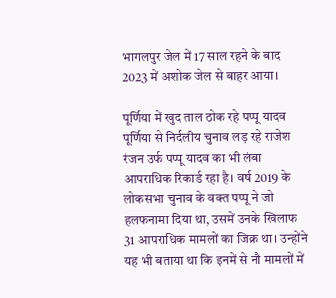भागलपुर जेल में 17 साल रहने के बाद 2023 में अशोक जेल से बाहर आया।

पूर्णिया में खुद ताल ठोक रहे पप्पू यादव
पूर्णिया से निर्दलीय चुनाव लड़ रहे राजेश रंजन उर्फ पप्पू यादव का भी लंबा आपराधिक रिकार्ड रहा है। वर्ष 2019 के लोकसभा चुनाव के वक्त पप्पू ने जो हलफनामा दिया था, उसमें उनके खिलाफ 31 आपराधिक मामलों का जिक्र था। उन्होंने यह भी बताया था कि इनमें से नौ मामलों में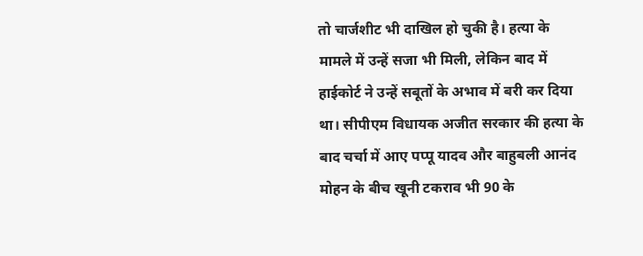तो चार्जशीट भी दाखिल हो चुकी है। हत्या के मामले में उन्हें सजा भी मिली, लेकिन बाद में हाईकोर्ट ने उन्हें सबूतों के अभाव में बरी कर दिया था। सीपीएम विधायक अजीत सरकार की हत्या के बाद चर्चा में आए पप्पू यादव और बाहुबली आनंद मोहन के बीच खूनी टकराव भी 90 के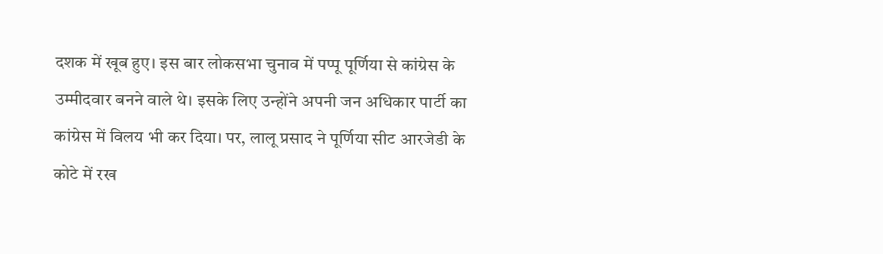दशक में खूब हुए। इस बार लोकसभा चुनाव में पप्पू पूर्णिया से कांग्रेस के उम्मीदवार बनने वाले थे। इसके लिए उन्होंने अपनी जन अधिकार पार्टी का कांग्रेस में विलय भी कर दिया। पर, लालू प्रसाद ने पूर्णिया सीट आरजेडी के कोटे में रख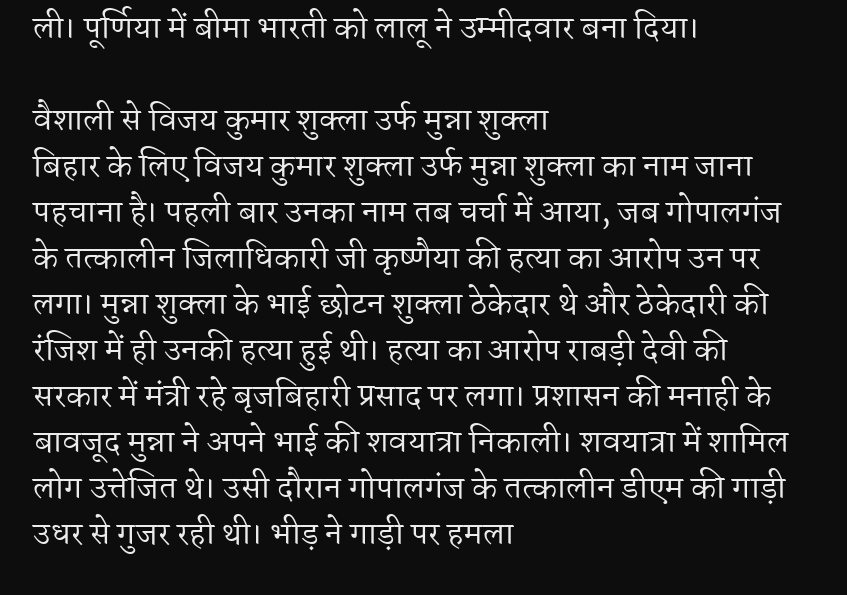ली। पूर्णिया में बीमा भारती को लालू ने उम्मीदवार बना दिया।

वैशाली से विजय कुमार शुक्ला उर्फ मुन्ना शुक्ला
बिहार के लिए विजय कुमार शुक्ला उर्फ मुन्ना शुक्ला का नाम जाना पहचाना है। पहली बार उनका नाम तब चर्चा में आया, जब गोपालगंज के तत्कालीन जिलाधिकारी जी कृष्णैया की हत्या का आरोप उन पर लगा। मुन्ना शुक्ला के भाई छोटन शुक्ला ठेकेदार थे और ठेकेदारी की रंजिश में ही उनकी हत्या हुई थी। हत्या का आरोप राबड़ी देवी की सरकार में मंत्री रहे बृजबिहारी प्रसाद पर लगा। प्रशासन की मनाही के बावजूद मुन्ना ने अपने भाई की शवयात्रा निकाली। शवयात्रा में शामिल लोग उत्तेजित थे। उसी दौरान गोपालगंज के तत्कालीन डीएम की गाड़ी उधर से गुजर रही थी। भीड़ ने गाड़ी पर हमला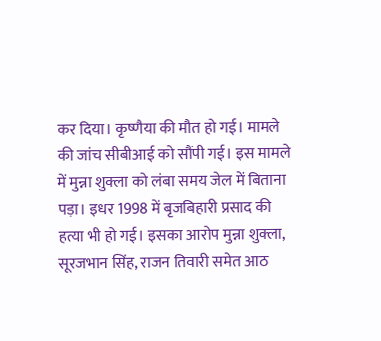कर दिया। कृष्णैया की मौत हो गई। मामले की जांच सीबीआई को सौंपी गई। इस मामले में मुन्ना शुक्ला को लंबा समय जेल में बिताना पड़ा। इधर 1998 में बृजबिहारी प्रसाद की हत्या भी हो गई। इसका आरोप मुन्ना शुक्ला, सूरजभान सिंह, राजन तिवारी समेत आठ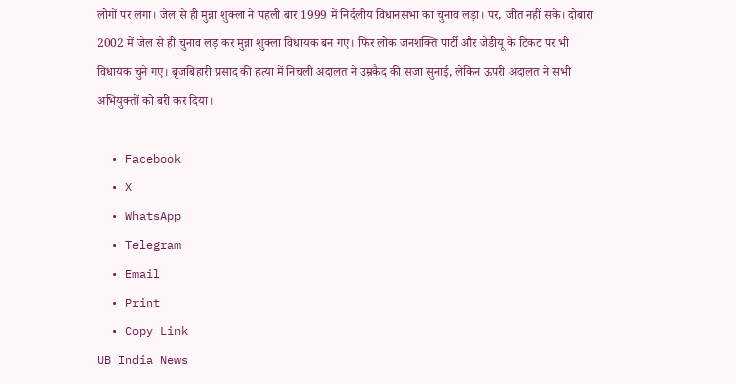लोगों पर लगा। जेल से ही मुन्ना शुक्ला ने पहली बार 1999 में निर्दलीय विधानसभा का चुनाव लड़ा। पर, जीत नहीं सके। दोबारा 2002 में जेल से ही चुनाव लड़ कर मुन्ना शुक्ला विधायक बन गए। फिर लोक जनशक्ति पार्टी और जेडीयू के टिकट पर भी विधायक चुने गए। बृजबिहारी प्रसाद की हत्या में निचली अदालत ने उम्रकैद की सजा सुनाई, लेकिन ऊपरी अदालत ने सभी अभियुक्तों को बरी कर दिया।

  • Facebook
  • X
  • WhatsApp
  • Telegram
  • Email
  • Print
  • Copy Link
UB India News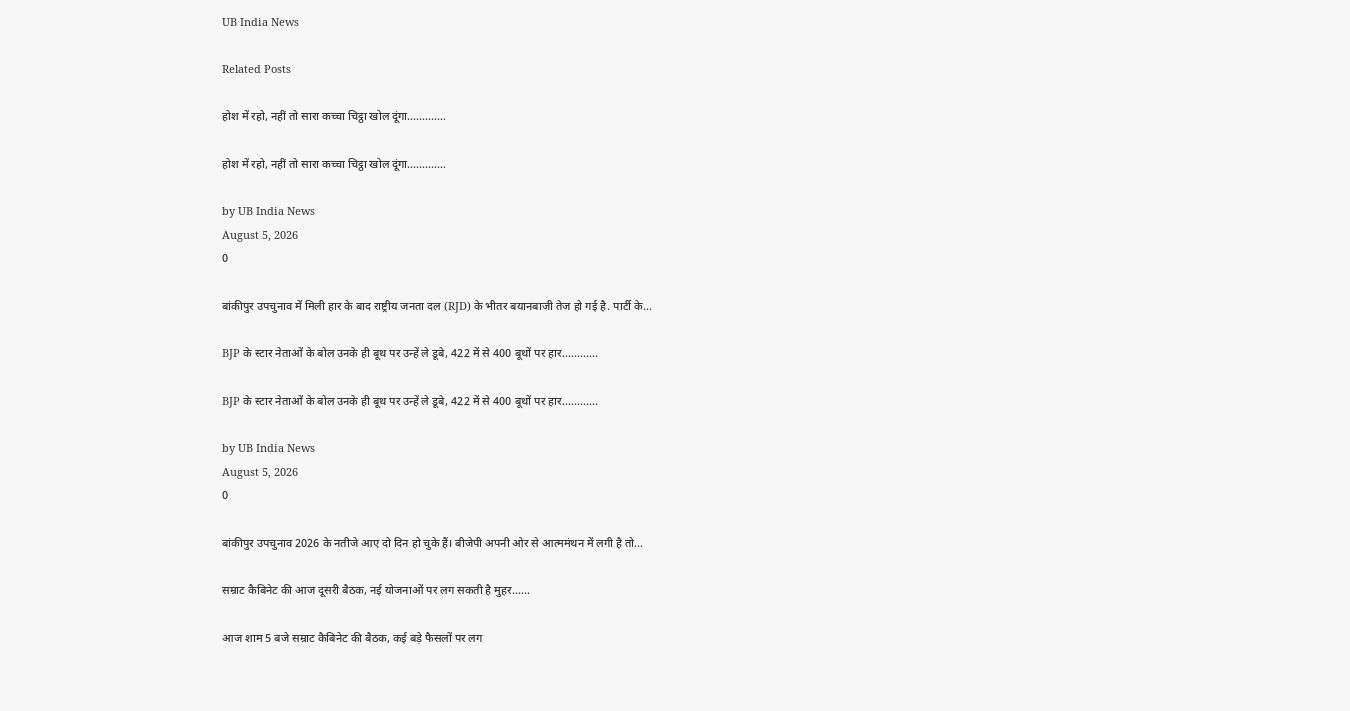UB India News

Related Posts

होश में रहो, नहीं तो सारा कच्चा चिट्ठा खोल दूंगा………….

होश में रहो, नहीं तो सारा कच्चा चिट्ठा खोल दूंगा………….

by UB India News
August 5, 2026
0

बांकीपुर उपचुनाव में मिली हार के बाद राष्ट्रीय जनता दल (RJD) के भीतर बयानबाजी तेज हो गई है. पार्टी के...

BJP के स्टार नेताओं के बोल उनके ही बूथ पर उन्हें ले डूबे, 422 में से 400 बूथों पर हार…………

BJP के स्टार नेताओं के बोल उनके ही बूथ पर उन्हें ले डूबे, 422 में से 400 बूथों पर हार…………

by UB India News
August 5, 2026
0

बांकीपुर उपचुनाव 2026 के नतीजे आए दो दिन हो चुके हैं। बीजेपी अपनी ओर से आत्ममंथन में लगी है तो...

सम्राट कैबिनेट की आज दूसरी बैठक, नई योजनाओं पर लग सकती है मुहर……

आज शाम 5 बजे सम्राट कैबिनेट की बैठक, कई बड़े फैसलों पर लग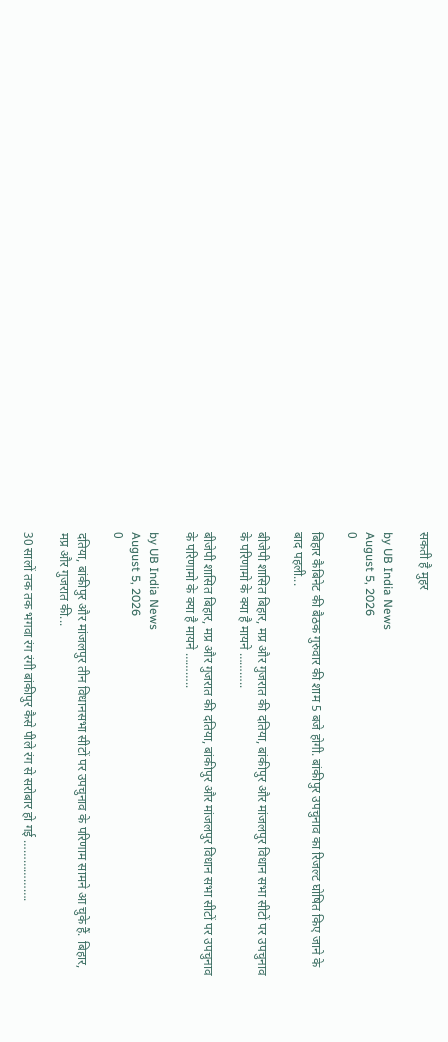सकती है मुहर

by UB India News
August 5, 2026
0

बिहार कैबिनेट की बैठक गुरुवार की शाम 5 बजे होगी. बांकीपुर उपचुनाव का रिजल्ट घोषित किए जाने के बाद पहली...

बीजेपी शासित बिहार, मप्र और गुजरात की दतिया, बांकीपुर और मांजलपुर विधान सभा सीटों पर उपचुनाव के परिणामो के क्या है मायने ………..

बीजेपी शासित बिहार, मप्र और गुजरात की दतिया, बांकीपुर और मांजलपुर विधान सभा सीटों पर उपचुनाव के परिणामो के क्या है मायने ………..

by UB India News
August 5, 2026
0

दतिया, बांकीपुर और मांजलपुर तीन विधानसभा सीटों पर उपचुनाव के परिणाम सामने आ चुके हैं. बिहार, मप्र और गुजरात की...

30 सालों तक तक भगवा रंग रंगी बांकीपुर कैसे पीले रंग से सरोबार हो गई ……………….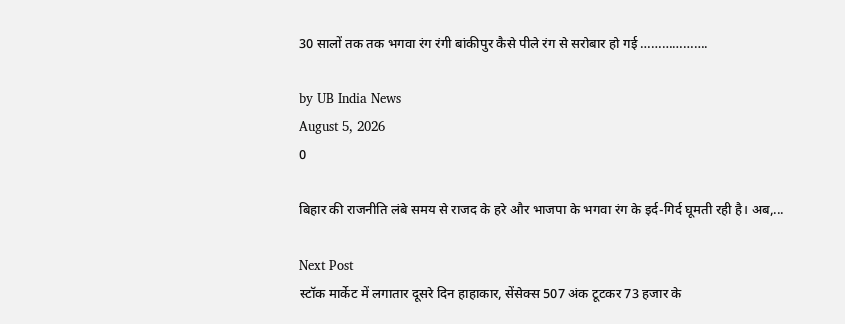30 सालों तक तक भगवा रंग रंगी बांकीपुर कैसे पीले रंग से सरोबार हो गई ……………….

by UB India News
August 5, 2026
0

बिहार की राजनीति लंबे समय से राजद के हरे और भाजपा के भगवा रंग के इर्द-गिर्द घूमती रही है। अब,...

Next Post
स्टॉक मार्केट में लगातार दूसरे दिन हाहाकार, सेंसेक्स 507 अंक टूटकर 73 हजार के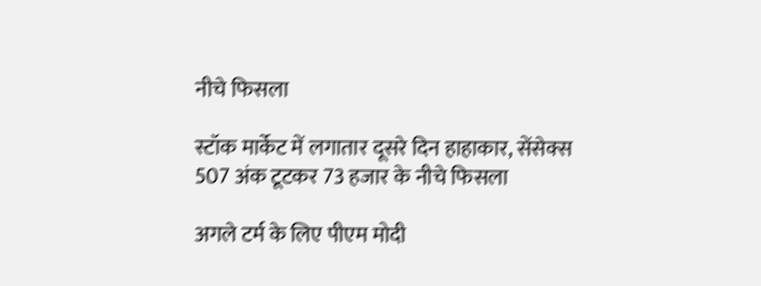नीचे फिसला

स्टॉक मार्केट में लगातार दूसरे दिन हाहाकार, सेंसेक्स 507 अंक टूटकर 73 हजार के नीचे फिसला

अगले टर्म के लिए पीएम मोदी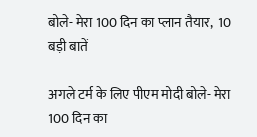बोले- मेरा 100 दिन का प्लान तैयार,  10 बड़ी बातें

अगले टर्म के लिए पीएम मोदी बोले- मेरा 100 दिन का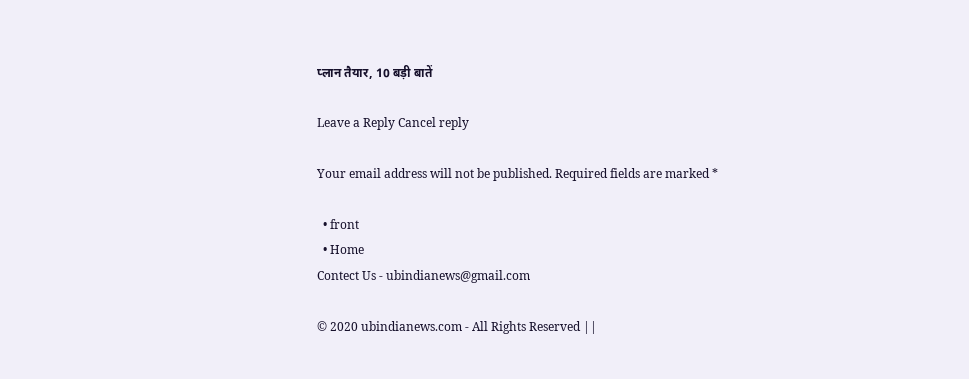प्लान तैयार, 10 बड़ी बातें

Leave a Reply Cancel reply

Your email address will not be published. Required fields are marked *

  • front
  • Home
Contect Us - ubindianews@gmail.com

© 2020 ubindianews.com - All Rights Reserved ||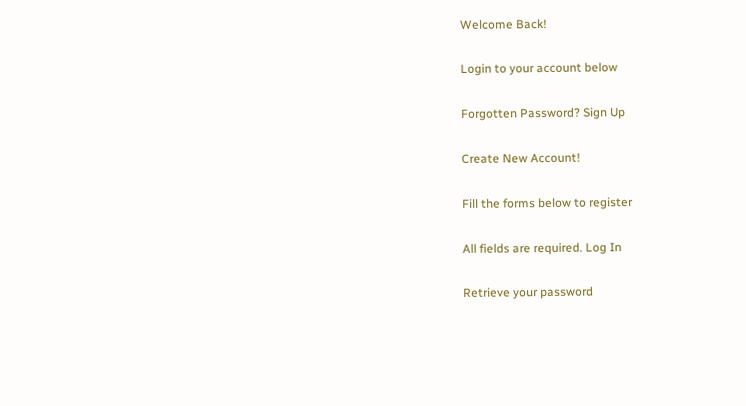Welcome Back!

Login to your account below

Forgotten Password? Sign Up

Create New Account!

Fill the forms below to register

All fields are required. Log In

Retrieve your password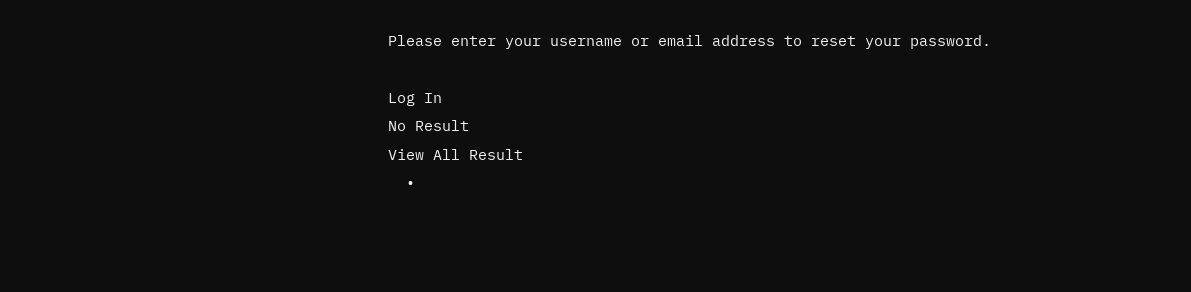Please enter your username or email address to reset your password.

Log In
No Result
View All Result
  •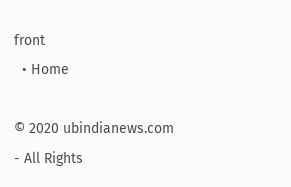front
  • Home

© 2020 ubindianews.com - All Rights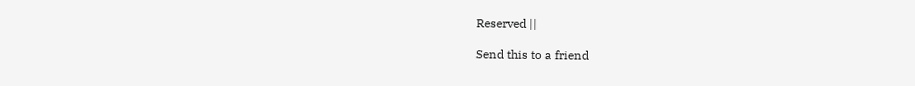Reserved ||

Send this to a friend